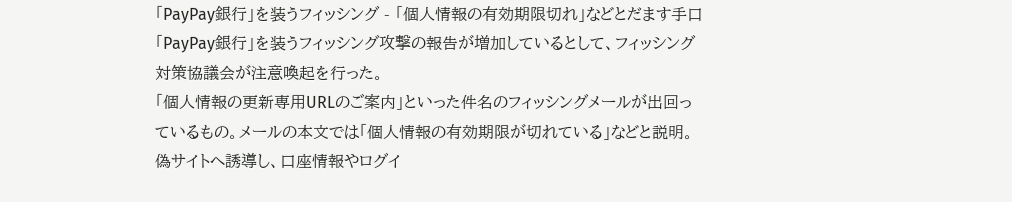「PayPay銀行」を装うフィッシング - 「個人情報の有効期限切れ」などとだます手口
「PayPay銀行」を装うフィッシング攻撃の報告が増加しているとして、フィッシング対策協議会が注意喚起を行った。
「個人情報の更新専用URLのご案内」といった件名のフィッシングメールが出回っているもの。メールの本文では「個人情報の有効期限が切れている」などと説明。偽サイトへ誘導し、口座情報やログイ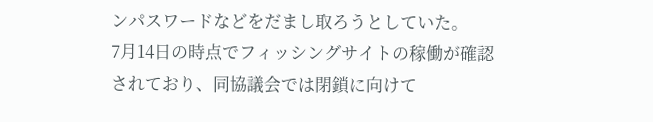ンパスワードなどをだまし取ろうとしていた。
7月14日の時点でフィッシングサイトの稼働が確認されており、同協議会では閉鎖に向けて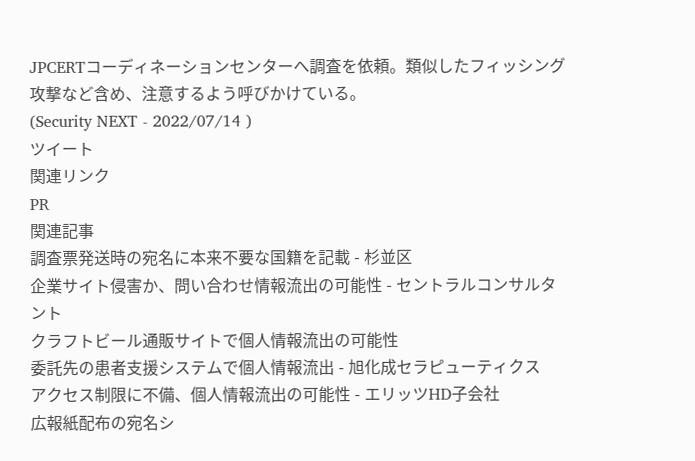JPCERTコーディネーションセンターへ調査を依頼。類似したフィッシング攻撃など含め、注意するよう呼びかけている。
(Security NEXT - 2022/07/14 )
ツイート
関連リンク
PR
関連記事
調査票発送時の宛名に本来不要な国籍を記載 - 杉並区
企業サイト侵害か、問い合わせ情報流出の可能性 - セントラルコンサルタント
クラフトビール通販サイトで個人情報流出の可能性
委託先の患者支援システムで個人情報流出 - 旭化成セラピューティクス
アクセス制限に不備、個人情報流出の可能性 - エリッツHD子会社
広報紙配布の宛名シ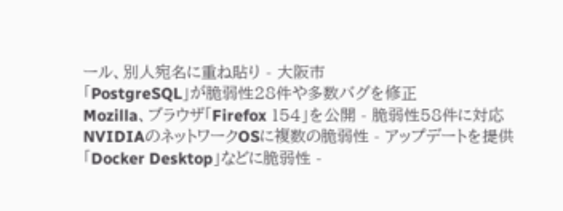ール、別人宛名に重ね貼り - 大阪市
「PostgreSQL」が脆弱性28件や多数バグを修正
Mozilla、ブラウザ「Firefox 154」を公開 - 脆弱性58件に対応
NVIDIAのネットワークOSに複数の脆弱性 - アップデートを提供
「Docker Desktop」などに脆弱性 -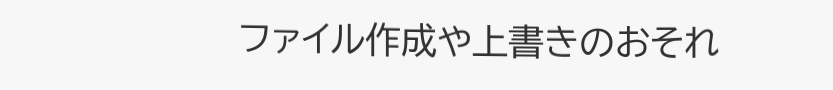ファイル作成や上書きのおそれ